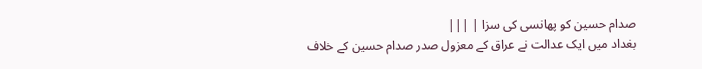صدام حسین کو پھانسی کی سزا | |||
بغداد میں ایک عدالت نے عراق کے معزول صدر صدام حسین کے خلاف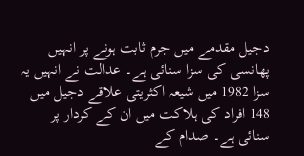دجیل مقدمے میں جرم ثابت ہونے پر انہیں پھانسی کی سزا سنائی ہے۔ عدالت نے انہیں یہ سزا 1982 میں شیعہ اکثریتی علاقے دجیل میں 148 افراد کی ہلاکت میں ان کے کردار پر سنائی ہے۔ صدام کے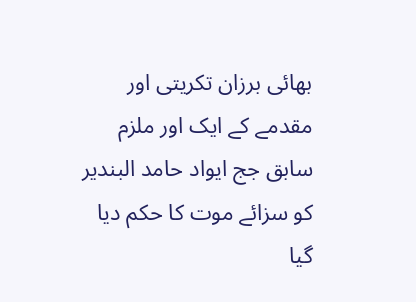بھائی برزان تکریتی اور مقدمے کے ایک اور ملزم سابق جج ایواد حامد البندیر کو سزائے موت کا حکم دیا گیا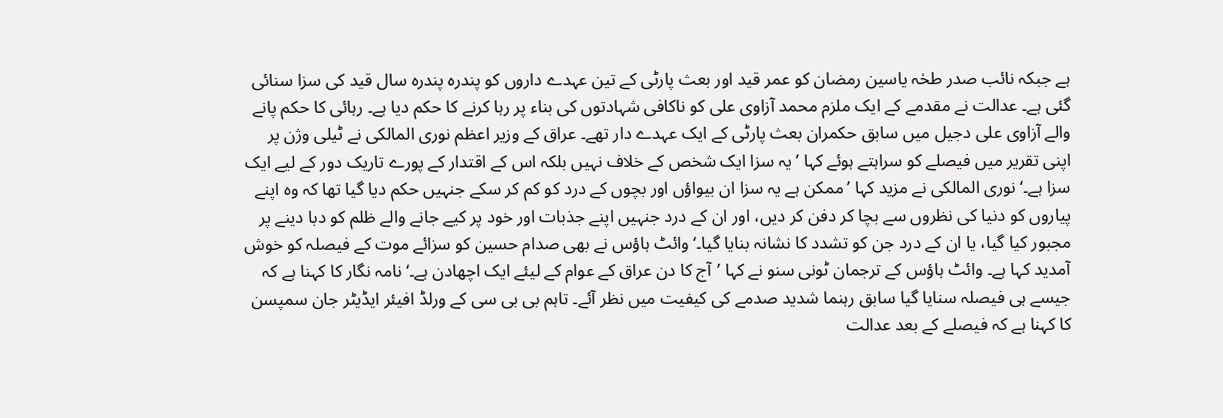ہے جبکہ نائب صدر طحٰہ یاسین رمضان کو عمر قید اور بعث پارٹی کے تین عہدے داروں کو پندرہ پندرہ سال قید کی سزا سنائی گئی ہے۔ عدالت نے مقدمے کے ایک ملزم محمد آزاوی علی کو ناکافی شہادتوں کی بناء پر رہا کرنے کا حکم دیا ہے۔ رہائی کا حکم پانے والے آزاوی علی دجیل میں سابق حکمران بعث پارٹی کے ایک عہدے دار تھے۔ عراق کے وزیر اعظم نوری المالکی نے ٹیلی وژن پر اپنی تقریر میں فیصلے کو سراہتے ہوئے کہا ’ یہ سزا ایک شخص کے خلاف نہیں بلکہ اس کے اقتدار کے پورے تاریک دور کے لیے ایک سزا ہے۔‘ نوری المالکی نے مزید کہا ’ممکن ہے یہ سزا ان بیواؤں اور بچوں کے درد کو کم کر سکے جنہیں حکم دیا گیا تھا کہ وہ اپنے پیاروں کو دنیا کی نظروں سے بچا کر دفن کر دیں، اور ان کے درد جنہیں اپنے جذبات اور خود پر کیے جانے والے ظلم کو دبا دینے پر مجبور کیا گیا، یا ان کے درد جن کو تشدد کا نشانہ بنایا گیا۔‘ وائٹ ہاؤس نے بھی صدام حسین کو سزائے موت کے فیصلہ کو خوش آمدید کہا ہے۔ وائٹ ہاؤس کے ترجمان ٹونی سنو نے کہا ’آج کا دن عراق کے عوام کے لیئے ایک اچھادن ہے۔‘ نامہ نگار کا کہنا ہے کہ جیسے ہی فیصلہ سنایا گیا سابق رہنما شدید صدمے کی کیفیت میں نظر آئے۔ تاہم بی بی سی کے ورلڈ افیئر ایڈیٹر جان سمپسن کا کہنا ہے کہ فیصلے کے بعد عدالت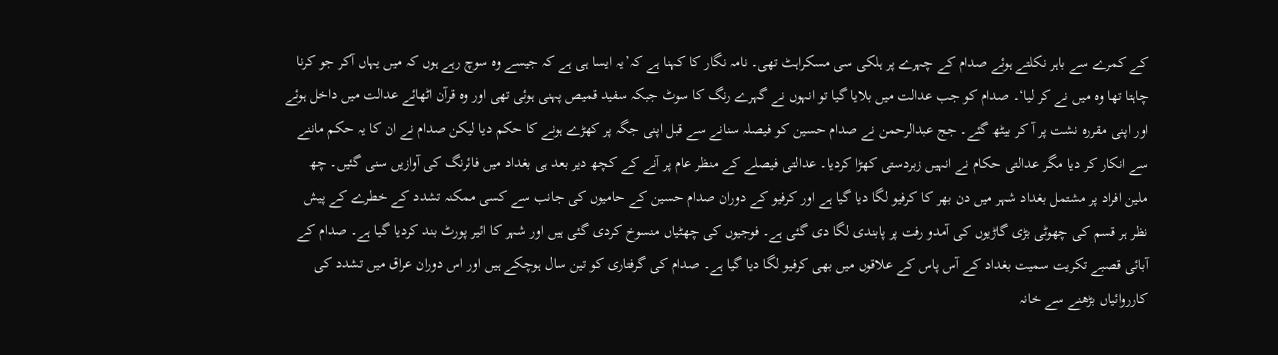کے کمرے سے باہر نکلتے ہوئے صدام کے چہرے پر ہلکی سی مسکراہٹ تھی۔ نامہ نگار کا کہنا ہے کہ’یہ ایسا ہی ہے کہ جیسے وہ سوچ رہے ہوں کہ میں یہاں آکر جو کرنا چاہتا تھا وہ میں نے کر لیا‘۔ صدام کو جب عدالت میں بلایا گیا تو انہوں نے گہرے رنگ کا سوٹ جبکہ سفید قمیص پہنی ہوئی تھی اور وہ قرآن اٹھائے عدالت میں داخل ہوئے اور اپنی مقررہ نشت پر آ کر بیٹھ گئے۔ جج عبدالرحمن نے صدام حسین کو فیصلہ سنانے سے قبل اپنی جگہ پر کھڑے ہونے کا حکم دیا لیکن صدام نے ان کا یہ حکم ماننے سے انکار کر دیا مگر عدالتی حکام نے انہیں زبردستی کھڑا کردیا۔ عدالتی فیصلے کے منظر عام پر آنے کے کچھ دیر بعد ہی بغداد میں فائرنگ کی آوازیں سنی گئیں۔ چھ ملین افراد پر مشتمل بغداد شہر میں دن بھر کا کرفیو لگا دیا گیا ہے اور کرفیو کے دوران صدام حسین کے حامیوں کی جانب سے کسی ممکنہ تشدد کے خطرے کے پیش نظر ہر قسم کی چھوٹی بڑی گاڑیوں کی آمدو رفت پر پابندی لگا دی گئی ہے۔ فوجیوں کی چھٹیاں منسوخ کردی گئی ہیں اور شہر کا ائیر پورٹ بند کردیا گیا ہے۔ صدام کے آبائی قصبے تکریت سمیت بغداد کے آس پاس کے علاقوں میں بھی کرفیو لگا دیا گیا ہے۔ صدام کی گرفتاری کو تین سال ہوچکے ہیں اور اس دوران عراق میں تشدد کی کارروائیاں بڑھنے سے خانہ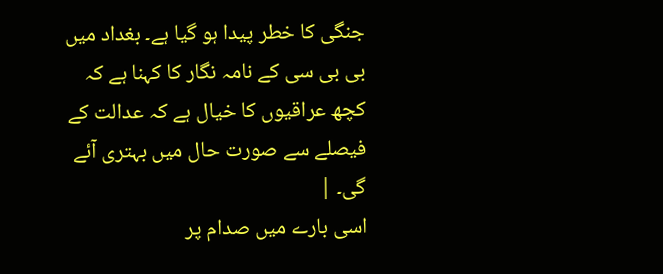جنگی کا خطر پیدا ہو گیا ہے۔ بغداد میں بی بی سی کے نامہ نگار کا کہنا ہے کہ کچھ عراقیوں کا خیال ہے کہ عدالت کے فیصلے سے صورت حال میں بہتری آئے گی۔ |
اسی بارے میں صدام پر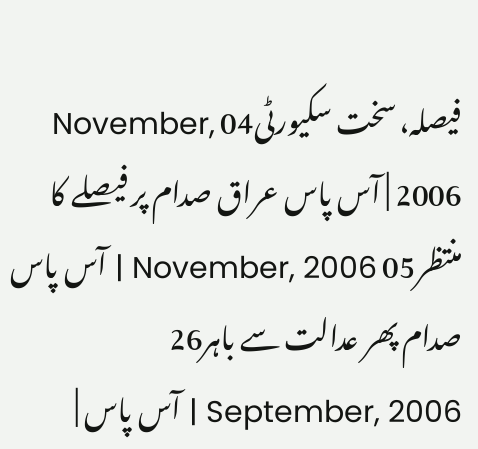فیصلہ، سخت سکیورٹی04 November, 2006 | آس پاس عراق صدام پر فیصلے کا منتظر05 November, 2006 | آس پاس صدام پھر عدالت سے باہر26 September, 2006 | آس پاس |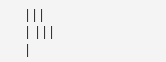|||
| |||
|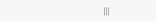|||